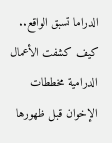الدراما تسبق الواقع.. كيف كشفت الأعمال الدرامية مخططات الإخوان قبل ظهورها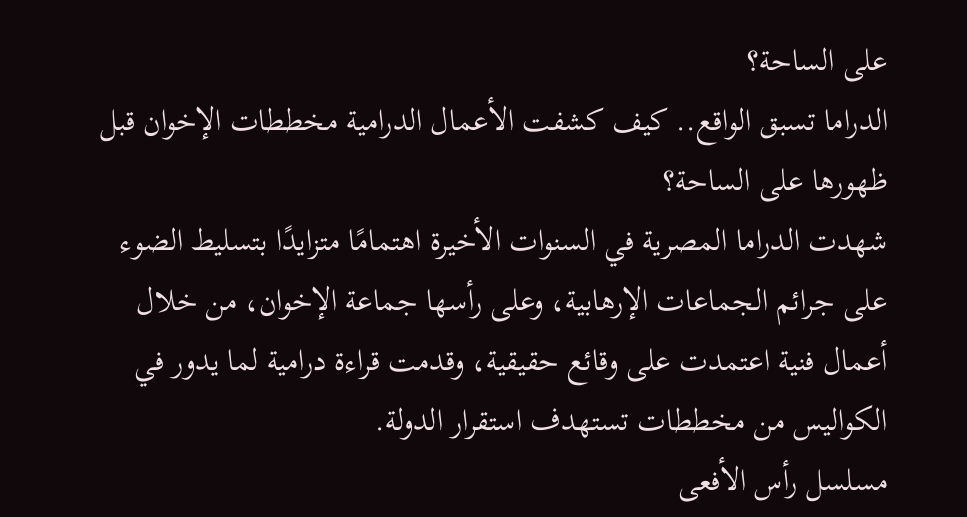على الساحة؟
الدراما تسبق الواقع.. كيف كشفت الأعمال الدرامية مخططات الإخوان قبل ظهورها على الساحة؟
شهدت الدراما المصرية في السنوات الأخيرة اهتمامًا متزايدًا بتسليط الضوء على جرائم الجماعات الإرهابية، وعلى رأسها جماعة الإخوان، من خلال أعمال فنية اعتمدت على وقائع حقيقية، وقدمت قراءة درامية لما يدور في الكواليس من مخططات تستهدف استقرار الدولة.
مسلسل رأس الأفعى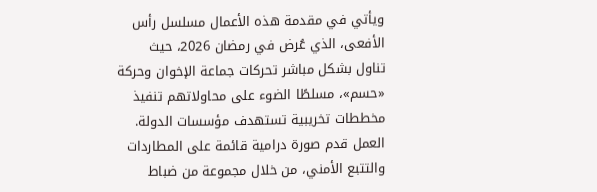ويأتي في مقدمة هذه الأعمال مسلسل رأس الأفعى، الذي عُرض في رمضان 2026، حيث تناول بشكل مباشر تحركات جماعة الإخوان وحركة «حسم»، مسلطًا الضوء على محاولاتهم تنفيذ مخططات تخريبية تستهدف مؤسسات الدولة.
العمل قدم صورة درامية قائمة على المطاردات والتتبع الأمني، من خلال مجموعة من ضباط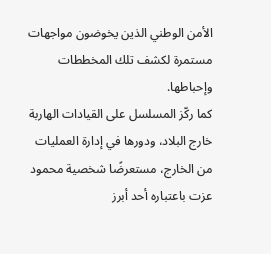الأمن الوطني الذين يخوضون مواجهات مستمرة لكشف تلك المخططات وإحباطها.
كما ركّز المسلسل على القيادات الهاربة خارج البلاد، ودورها في إدارة العمليات من الخارج، مستعرضًا شخصية محمود عزت باعتباره أحد أبرز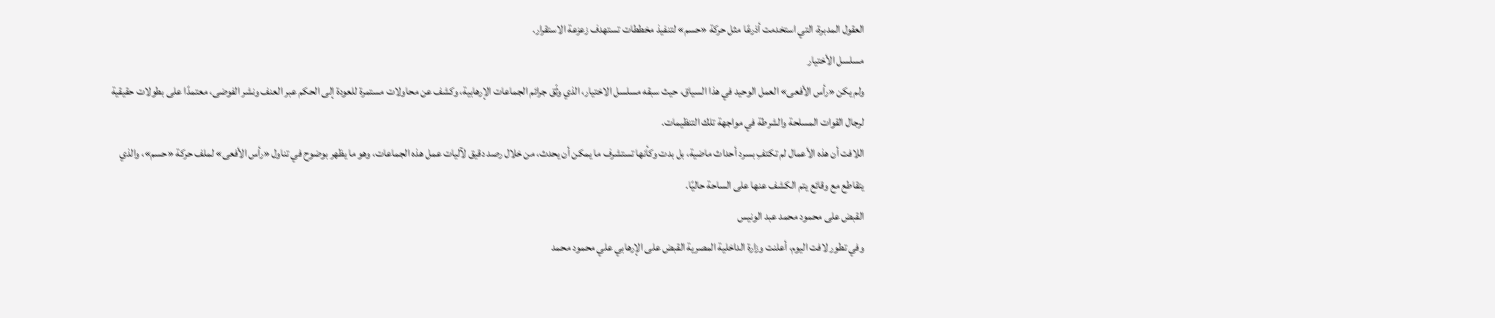العقول المدبرة، التي استخدمت أذرعًا مثل حركة «حسم» لتنفيذ مخططات تستهدف زعزعة الاستقرار.
مسلسل الأختيار
ولم يكن «رأس الأفعى» العمل الوحيد في هذا السياق، حيث سبقه مسلسل الاختيار، الذي وثّق جرائم الجماعات الإرهابية، وكشف عن محاولات مستمرة للعودة إلى الحكم عبر العنف ونشر الفوضى، معتمدًا على بطولات حقيقية لرجال القوات المسلحة والشرطة في مواجهة تلك التنظيمات.
اللافت أن هذه الأعمال لم تكتفِ بسرد أحداث ماضية، بل بدت وكأنها تستشرف ما يمكن أن يحدث، من خلال رصد دقيق لآليات عمل هذه الجماعات، وهو ما يظهر بوضوح في تناول «رأس الأفعى» لملف حركة «حسم»، والذي يتقاطع مع وقائع يتم الكشف عنها على الساحة حاليًا.
القبض على محمود محمد عبد الونيس
وفي تطور لافت اليوم، أعلنت وزارة الداخلية المصرية القبض على الإرهابي علي محمود محمد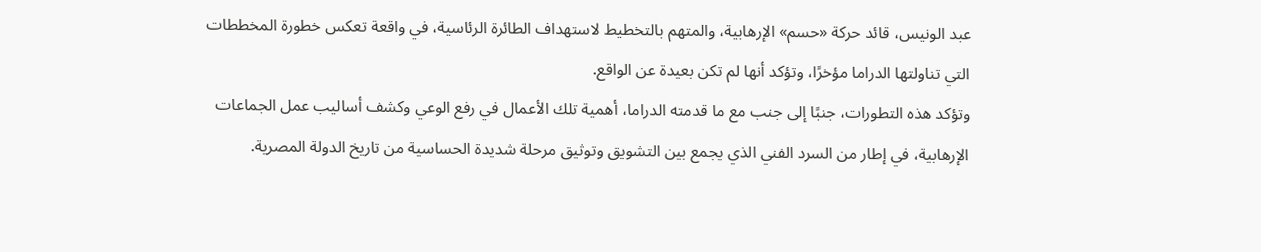عبد الونيس، قائد حركة «حسم» الإرهابية، والمتهم بالتخطيط لاستهداف الطائرة الرئاسية، في واقعة تعكس خطورة المخططات التي تناولتها الدراما مؤخرًا، وتؤكد أنها لم تكن بعيدة عن الواقع.
وتؤكد هذه التطورات، جنبًا إلى جنب مع ما قدمته الدراما، أهمية تلك الأعمال في رفع الوعي وكشف أساليب عمل الجماعات الإرهابية، في إطار من السرد الفني الذي يجمع بين التشويق وتوثيق مرحلة شديدة الحساسية من تاريخ الدولة المصرية.